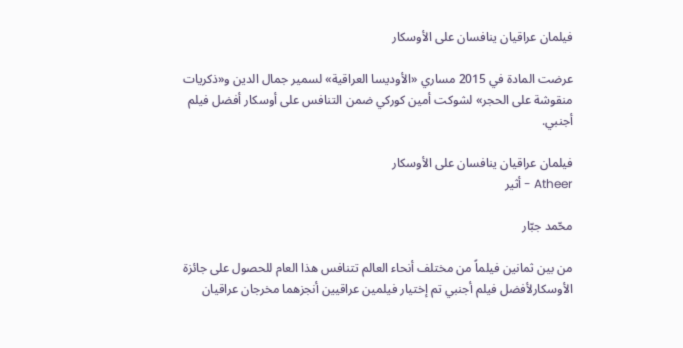فيلمان عراقيان ينافسان على الأوسكار

عرضت المادة في 2015 مساري «الأوديسا العراقية» لسمير جمال الدين و«ذكريات منقوشة على الحجر» لشوكت أمين كوركي ضمن التنافس على أوسكار أفضل فيلم أجنبي.

فيلمان عراقيان ينافسان على الأوسكار
Atheer - أثير

محّمد جبّار

من بين ثمانين فيلماً من مختلف أنحاء العالم تتنافس هذا العام للحصول على جائزة الأوسكارلأفضل فيلم أجنبي تم إختيار فيلمين عراقيين أنجزهما مخرجان عراقيان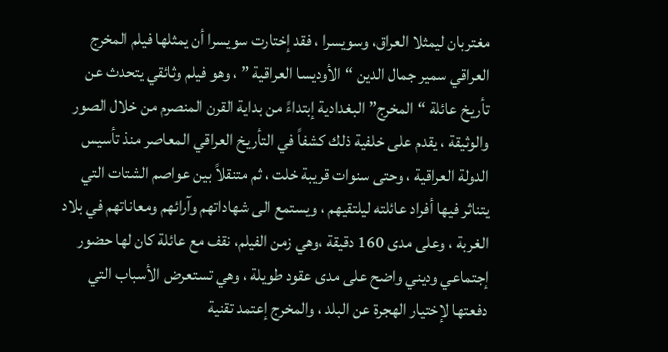مغتربان ليمثلا العراق، وسويسرا ، فقد إختارت سويسرا أن يمثلها فيلم المخرج العراقي سمير جمال الدين “الأوديسا العراقية ” ، وهو فيلم وثائقي يتحدث عن تأريخ عائلة “المخرج” البغدادية إبتداءً من بداية القرن المنصرم من خلال الصور والوثيقة ، يقدم على خلفية ذلك كشفاً في التأريخ العراقي المعاصر منذ تأسيس الدولة العراقية ، وحتى سنوات قريبة خلت ، ثم متنقلاً بين عواصم الشتات التي يتناثر فيها أفراد عائلته ليلتقيهم ، ويستمع الى شهاداتهم وآرائهم ومعاناتهم في بلاد الغربة ، وعلى مدى 160 دقيقة ،وهي زمن الفيلم، نقف مع عائلة كان لها حضور إجتماعي وديني واضح على مدى عقود طويلة ، وهي تستعرض الأسباب التي دفعتها لإختيار الهجرة عن البلد ، والمخرج إعتمد تقنية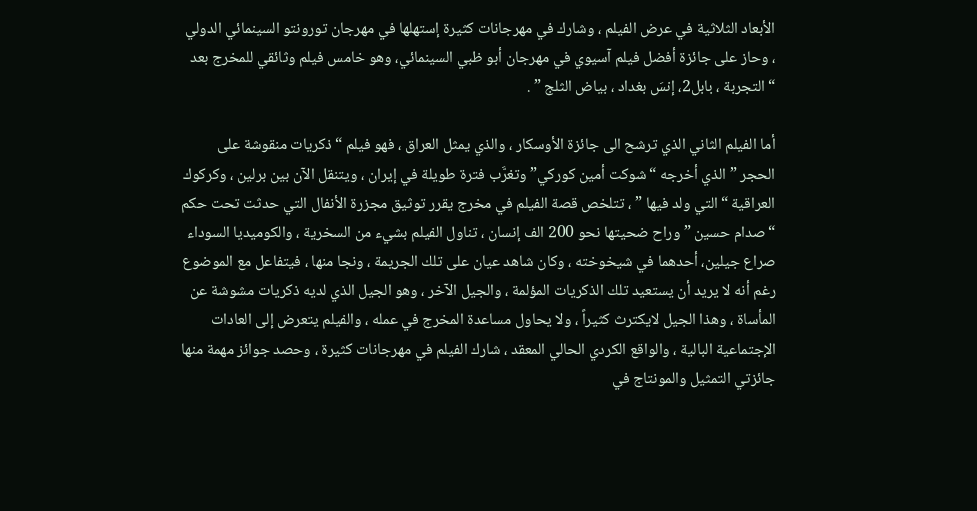الأبعاد الثلاثية في عرض الفيلم ، وشارك في مهرجانات كثيرة إستهلها في مهرجان تورونتو السينمائي الدولي ، وحاز على جائزة أفضل فيلم آسيوي في مهرجان أبو ظبي السينمائي، وهو خامس فيلم وثائقي للمخرج بعد “التجربة ، بابل2، إنسَ بغداد ، بياض الثلج ” .

أما الفيلم الثاني الذي ترشح الى جائزة الأوسكار ، والذي يمثل العراق ، فهو فيلم “ذكريات منقوشة على الحجر ” الذي أخرجه “شوكت أمين كوركي” وتغرَّب فترة طويلة في إيران ، ويتنقل الآن بين برلين ، وكركوك العراقية “التي ولد فيها ” ، تتلخص قصة الفيلم في مخرج يقرر توثيق مجزرة الأنفال التي حدثت تحت حكم “صدام حسين ” وراح ضحيتها نحو 200 الف إنسان ، تناول الفيلم بشيء من السخرية ، والكوميديا السوداء صراع جيلين، أحدهما في شيخوخته ، وكان شاهد عيان على تلك الجريمة ، ونجا منها ، فيتفاعل مع الموضوع رغم أنه لا يريد أن يستعيد تلك الذكريات المؤلمة ، والجيل الآخر ، وهو الجيل الذي لديه ذكريات مشوشة عن المأساة ، وهذا الجيل لايكترث كثيراً ، ولا يحاول مساعدة المخرج في عمله ، والفيلم يتعرض إلى العادات الإجتماعية البالية ، والواقع الكردي الحالي المعقد ، شارك الفيلم في مهرجانات كثيرة ، وحصد جوائز مهمة منها جائزتي التمثيل والمونتاج في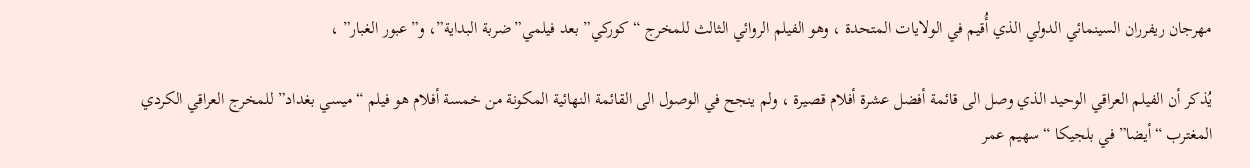مهرجان ريفرران السينمائي الدولي الذي أُقيم في الولايات المتحدة ، وهو الفيلم الروائي الثالث للمخرج “كوركي” بعد فيلمي”ضربة البداية”، و”عبور الغبار” ،

يُذكر أن الفيلم العراقي الوحيد الذي وصل الى قائمة أفضل عشرة أفلام قصيرة ، ولم ينجح في الوصول الى القائمة النهائية المكونة من خمسة أفلام هو فيلم “ميسي بغداد” للمخرج العراقي الكردي المغترب “أيضا” في بلجيكا “سهيم عمر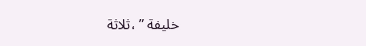خليفة ” ،ثلاثة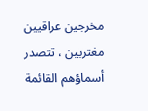مخرجين عراقيين مغتربين ، تتصدر أسماؤهم القائمة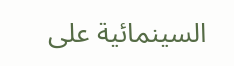السينمائية على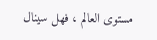مستوى العالم ، فهل سينال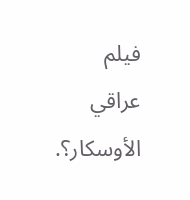فيلم عراقي الأوسكار؟.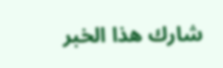شارك هذا الخبر